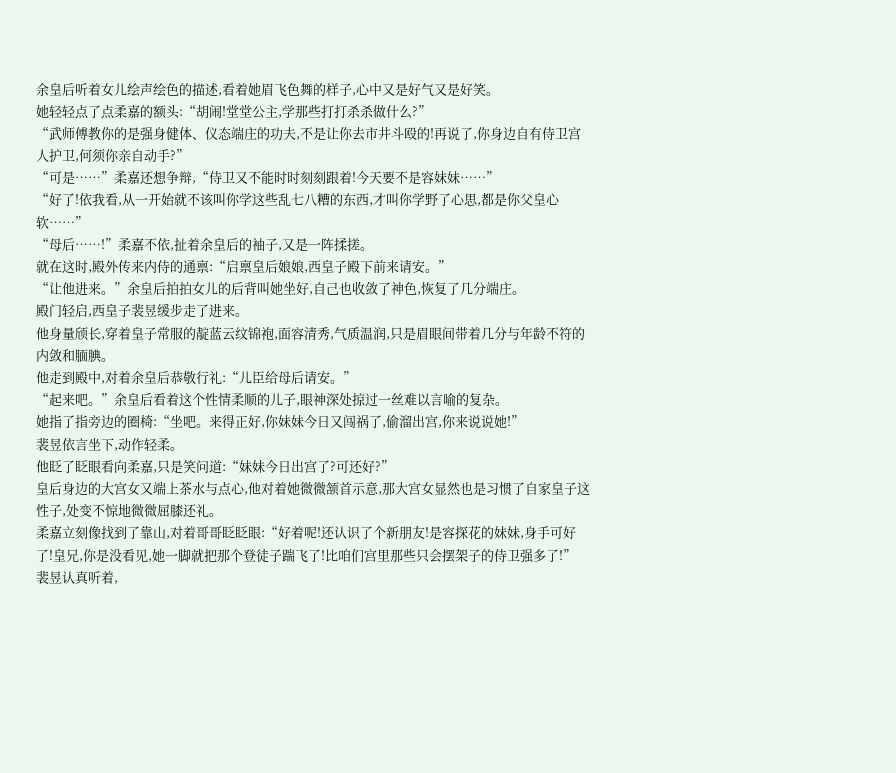余皇后听着女儿绘声绘色的描述,看着她眉飞色舞的样子,心中又是好气又是好笑。
她轻轻点了点柔嘉的额头:“胡闹!堂堂公主,学那些打打杀杀做什么?”
“武师傅教你的是强身健体、仪态端庄的功夫,不是让你去市井斗殴的!再说了,你身边自有侍卫宫人护卫,何须你亲自动手?”
“可是……”柔嘉还想争辩,“侍卫又不能时时刻刻跟着!今天要不是容妹妹……”
“好了!依我看,从一开始就不该叫你学这些乱七八糟的东西,才叫你学野了心思,都是你父皇心软……”
“母后……!”柔嘉不依,扯着余皇后的袖子,又是一阵揉搓。
就在这时,殿外传来内侍的通禀:“启禀皇后娘娘,西皇子殿下前来请安。”
“让他进来。”余皇后拍拍女儿的后背叫她坐好,自己也收敛了神色,恢复了几分端庄。
殿门轻启,西皇子裴昱缓步走了进来。
他身量颀长,穿着皇子常服的靛蓝云纹锦袍,面容清秀,气质温润,只是眉眼间带着几分与年龄不符的内敛和腼腆。
他走到殿中,对着余皇后恭敬行礼:“儿臣给母后请安。”
“起来吧。”余皇后看着这个性情柔顺的儿子,眼神深处掠过一丝难以言喻的复杂。
她指了指旁边的圈椅:“坐吧。来得正好,你妹妹今日又闯祸了,偷溜出宫,你来说说她!”
裴昱依言坐下,动作轻柔。
他眨了眨眼看向柔嘉,只是笑问道:“妹妹今日出宫了?可还好?”
皇后身边的大宫女又端上茶水与点心,他对着她微微颔首示意,那大宫女显然也是习惯了自家皇子这性子,处变不惊地微微屈膝还礼。
柔嘉立刻像找到了靠山,对着哥哥眨眨眼:“好着呢!还认识了个新朋友!是容探花的妹妹,身手可好了!皇兄,你是没看见,她一脚就把那个登徒子踹飞了!比咱们宫里那些只会摆架子的侍卫强多了!”
裴昱认真听着,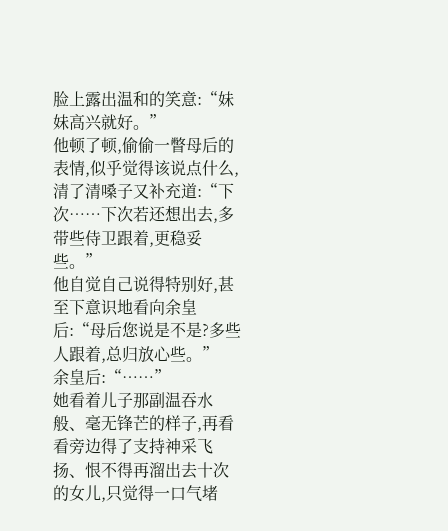脸上露出温和的笑意:“妹妹高兴就好。”
他顿了顿,偷偷一瞥母后的表情,似乎觉得该说点什么,清了清嗓子又补充道:“下次……下次若还想出去,多带些侍卫跟着,更稳妥些。”
他自觉自己说得特别好,甚至下意识地看向余皇后:“母后您说是不是?多些人跟着,总归放心些。”
余皇后:“……”
她看着儿子那副温吞水般、毫无锋芒的样子,再看看旁边得了支持神采飞扬、恨不得再溜出去十次的女儿,只觉得一口气堵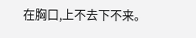在胸口,上不去下不来。